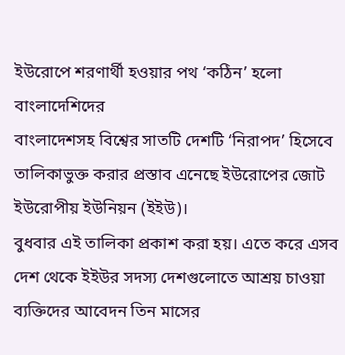ইউরোপে শরণার্থী হওয়ার পথ ‘কঠিন’ হলো বাংলাদেশিদের
বাংলাদেশসহ বিশ্বের সাতটি দেশটি ‘নিরাপদ’ হিসেবে তালিকাভুক্ত করার প্রস্তাব এনেছে ইউরোপের জোট ইউরোপীয় ইউনিয়ন (ইইউ)।
বুধবার এই তালিকা প্রকাশ করা হয়। এতে করে এসব দেশ থেকে ইইউর সদস্য দেশগুলোতে আশ্রয় চাওয়া ব্যক্তিদের আবেদন তিন মাসের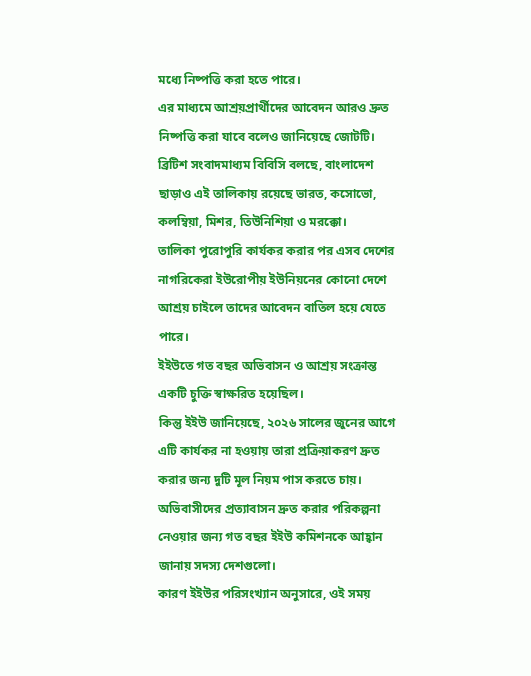মধ্যে নিষ্পত্তি করা হতে পারে।
এর মাধ্যমে আশ্রয়প্রার্থীদের আবেদন আরও দ্রুত নিষ্পত্তি করা যাবে বলেও জানিয়েছে জোটটি।
ব্রিটিশ সংবাদমাধ্যম বিবিসি বলছে, বাংলাদেশ ছাড়াও এই তালিকায় রয়েছে ভারত, কসোভো, কলম্বিয়া, মিশর, তিউনিশিয়া ও মরক্কো।
তালিকা পুরোপুরি কার্যকর করার পর এসব দেশের নাগরিকেরা ইউরোপীয় ইউনিয়নের কোনো দেশে আশ্রয় চাইলে তাদের আবেদন বাতিল হয়ে যেতে পারে।
ইইউতে গত বছর অভিবাসন ও আশ্রয় সংক্রান্ত একটি চুক্তি স্বাক্ষরিত হয়েছিল।
কিন্তু ইইউ জানিয়েছে, ২০২৬ সালের জুনের আগে এটি কার্যকর না হওয়ায় তারা প্রক্রিয়াকরণ দ্রুত করার জন্য দুটি মূল নিয়ম পাস করতে চায়।
অভিবাসীদের প্রত্যাবাসন দ্রুত করার পরিকল্পনা নেওয়ার জন্য গত বছর ইইউ কমিশনকে আহ্বান জানায় সদস্য দেশগুলো।
কারণ ইইউর পরিসংখ্যান অনুসারে, ওই সময়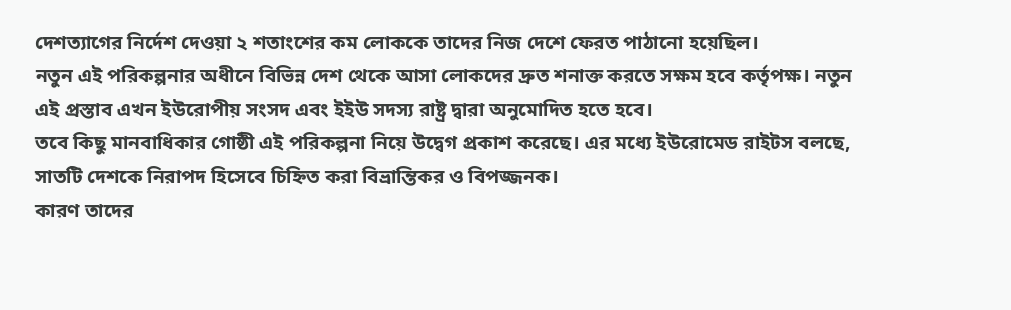দেশত্যাগের নির্দেশ দেওয়া ২ শতাংশের কম লোককে তাদের নিজ দেশে ফেরত পাঠানো হয়েছিল।
নতুন এই পরিকল্পনার অধীনে বিভিন্ন দেশ থেকে আসা লোকদের দ্রুত শনাক্ত করতে সক্ষম হবে কর্তৃপক্ষ। নতুন এই প্রস্তাব এখন ইউরোপীয় সংসদ এবং ইইউ সদস্য রাষ্ট্র দ্বারা অনুমোদিত হতে হবে।
তবে কিছু মানবাধিকার গোষ্ঠী এই পরিকল্পনা নিয়ে উদ্বেগ প্রকাশ করেছে। এর মধ্যে ইউরোমেড রাইটস বলছে, সাতটি দেশকে নিরাপদ হিসেবে চিহ্নিত করা বিভ্রান্তিকর ও বিপজ্জনক।
কারণ তাদের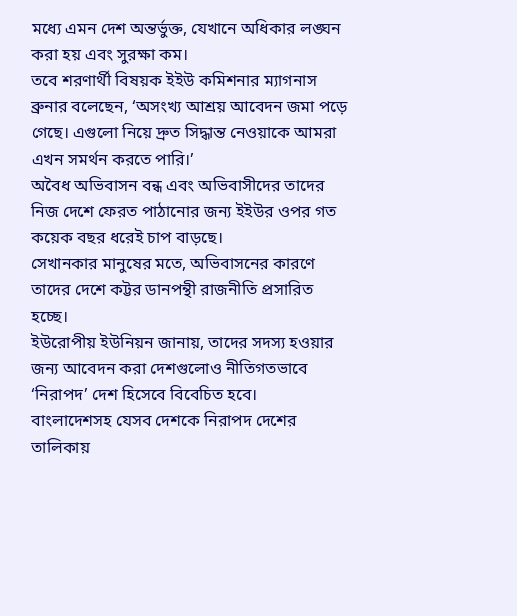মধ্যে এমন দেশ অন্তর্ভুক্ত, যেখানে অধিকার লঙ্ঘন করা হয় এবং সুরক্ষা কম।
তবে শরণার্থী বিষয়ক ইইউ কমিশনার ম্যাগনাস ব্রুনার বলেছেন, ‘অসংখ্য আশ্রয় আবেদন জমা পড়ে গেছে। এগুলো নিয়ে দ্রুত সিদ্ধান্ত নেওয়াকে আমরা এখন সমর্থন করতে পারি।’
অবৈধ অভিবাসন বন্ধ এবং অভিবাসীদের তাদের নিজ দেশে ফেরত পাঠানোর জন্য ইইউর ওপর গত কয়েক বছর ধরেই চাপ বাড়ছে।
সেখানকার মানুষের মতে, অভিবাসনের কারণে তাদের দেশে কট্টর ডানপন্থী রাজনীতি প্রসারিত হচ্ছে।
ইউরোপীয় ইউনিয়ন জানায়, তাদের সদস্য হওয়ার জন্য আবেদন করা দেশগুলোও নীতিগতভাবে ‘নিরাপদ’ দেশ হিসেবে বিবেচিত হবে।
বাংলাদেশসহ যেসব দেশকে নিরাপদ দেশের তালিকায়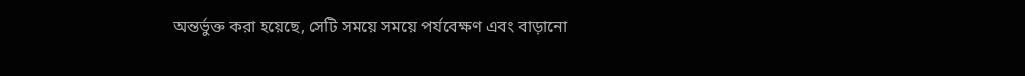অন্তর্ভুক্ত করা হয়েছে, সেটি সময়ে সময়ে পর্যবেক্ষণ এবং বাড়ানো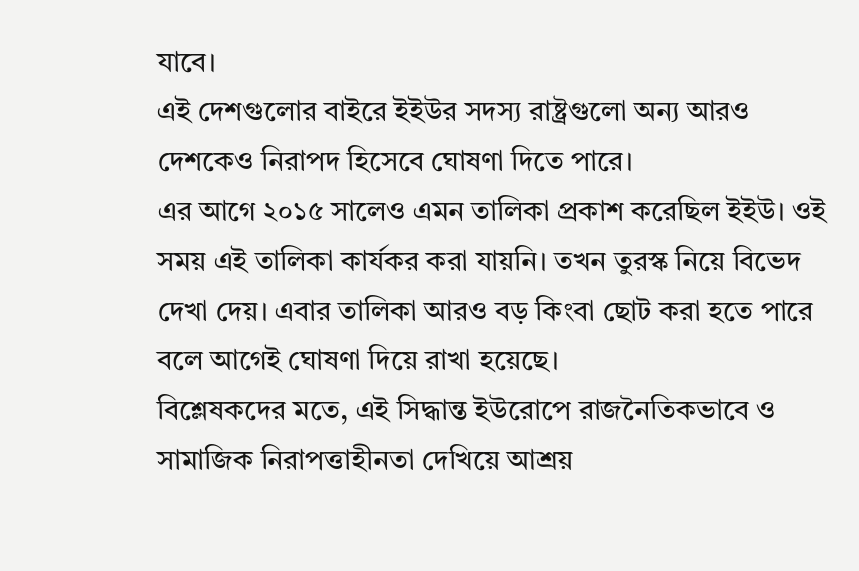যাবে।
এই দেশগুলোর বাইরে ইইউর সদস্য রাষ্ট্রগুলো অন্য আরও দেশকেও নিরাপদ হিসেবে ঘোষণা দিতে পারে।
এর আগে ২০১৫ সালেও এমন তালিকা প্রকাশ করেছিল ইইউ। ওই সময় এই তালিকা কার্যকর করা যায়নি। তখন তুরস্ক নিয়ে বিভেদ দেখা দেয়। এবার তালিকা আরও বড় কিংবা ছোট করা হতে পারে বলে আগেই ঘোষণা দিয়ে রাখা হয়েছে।
বিশ্লেষকদের মতে, এই সিদ্ধান্ত ইউরোপে রাজনৈতিকভাবে ও সামাজিক নিরাপত্তাহীনতা দেখিয়ে আশ্রয়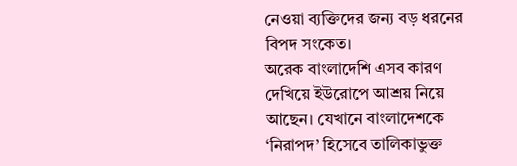নেওয়া ব্যক্তিদের জন্য বড় ধরনের বিপদ সংকেত।
অরেক বাংলাদেশি এসব কারণ দেখিয়ে ইউরোপে আশ্রয় নিয়ে আছেন। যেখানে বাংলাদেশকে ‘নিরাপদ’ হিসেবে তালিকাভুক্ত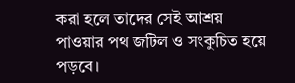করা হলে তাদের সেই আশ্রয় পাওয়ার পথ জটিল ও সংকুচিত হয়ে পড়বে।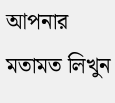আপনার মতামত লিখুন